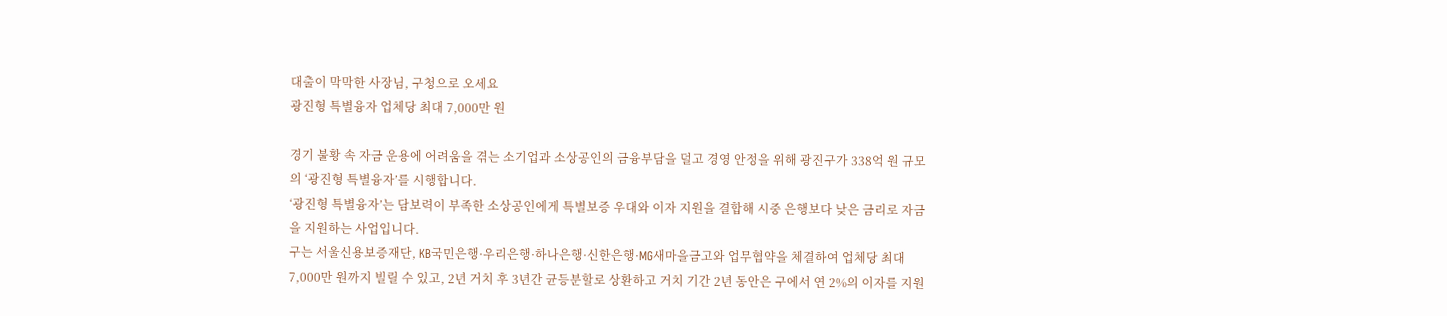대출이 막막한 사장님, 구청으로 오세요
광진형 특별융자 업체당 최대 7,000만 원

경기 불황 속 자금 운용에 어려움을 겪는 소기업과 소상공인의 금융부담을 덜고 경영 안정을 위해 광진구가 338억 원 규모의 ‘광진형 특별융자’를 시행합니다.
‘광진형 특별융자’는 담보력이 부족한 소상공인에게 특별보증 우대와 이자 지원을 결합해 시중 은행보다 낮은 금리로 자금을 지원하는 사업입니다.
구는 서울신용보증재단, KB국민은행·우리은행·하나은행·신한은행·MG새마을금고와 업무협약을 체결하여 업체당 최대 7,000만 원까지 빌릴 수 있고, 2년 거치 후 3년간 균등분할로 상환하고 거치 기간 2년 동안은 구에서 연 2%의 이자를 지원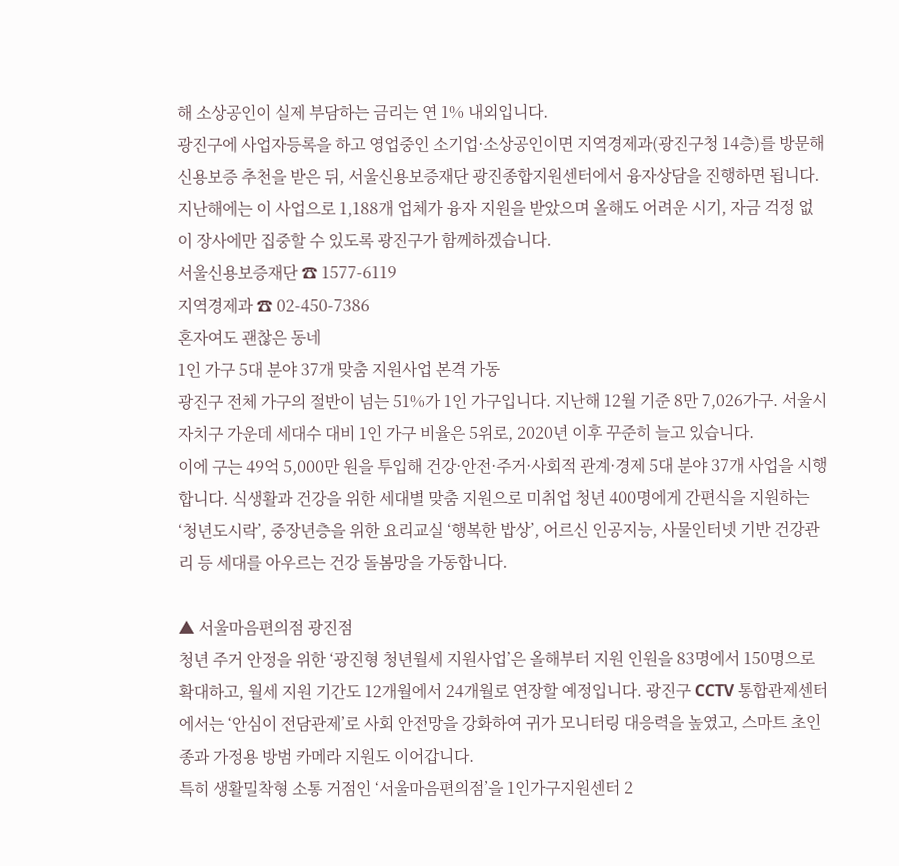해 소상공인이 실제 부담하는 금리는 연 1% 내외입니다.
광진구에 사업자등록을 하고 영업중인 소기업·소상공인이면 지역경제과(광진구청 14층)를 방문해 신용보증 추천을 받은 뒤, 서울신용보증재단 광진종합지원센터에서 융자상담을 진행하면 됩니다.
지난해에는 이 사업으로 1,188개 업체가 융자 지원을 받았으며 올해도 어려운 시기, 자금 걱정 없이 장사에만 집중할 수 있도록 광진구가 함께하겠습니다.
서울신용보증재단 ☎ 1577-6119
지역경제과 ☎ 02-450-7386
혼자여도 괜찮은 동네
1인 가구 5대 분야 37개 맞춤 지원사업 본격 가동
광진구 전체 가구의 절반이 넘는 51%가 1인 가구입니다. 지난해 12월 기준 8만 7,026가구. 서울시 자치구 가운데 세대수 대비 1인 가구 비율은 5위로, 2020년 이후 꾸준히 늘고 있습니다.
이에 구는 49억 5,000만 원을 투입해 건강·안전·주거·사회적 관계·경제 5대 분야 37개 사업을 시행합니다. 식생활과 건강을 위한 세대별 맞춤 지원으로 미취업 청년 400명에게 간편식을 지원하는 ‘청년도시락’, 중장년층을 위한 요리교실 ‘행복한 밥상’, 어르신 인공지능, 사물인터넷 기반 건강관리 등 세대를 아우르는 건강 돌봄망을 가동합니다.

▲ 서울마음편의점 광진점
청년 주거 안정을 위한 ‘광진형 청년월세 지원사업’은 올해부터 지원 인원을 83명에서 150명으로 확대하고, 월세 지원 기간도 12개월에서 24개월로 연장할 예정입니다. 광진구 CCTV 통합관제센터에서는 ‘안심이 전담관제’로 사회 안전망을 강화하여 귀가 모니터링 대응력을 높였고, 스마트 초인종과 가정용 방범 카메라 지원도 이어갑니다.
특히 생활밀착형 소통 거점인 ‘서울마음편의점’을 1인가구지원센터 2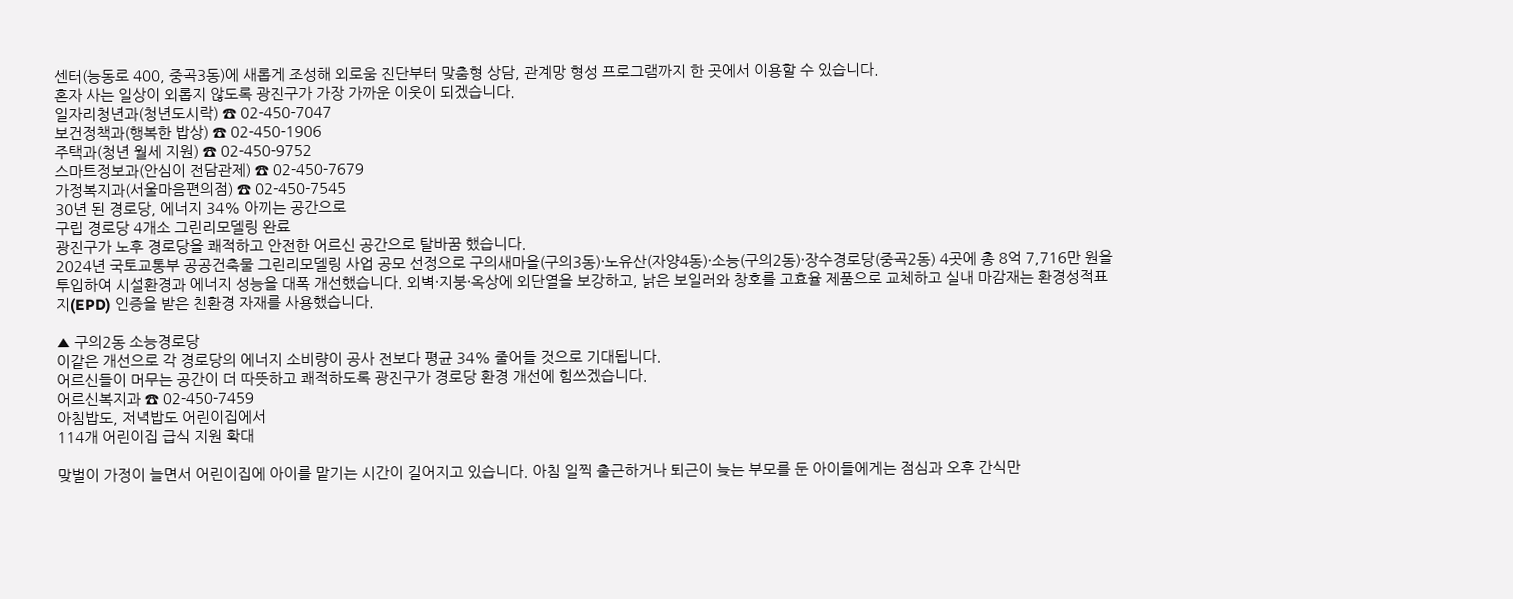센터(능동로 400, 중곡3동)에 새롭게 조성해 외로움 진단부터 맞춤형 상담, 관계망 형성 프로그램까지 한 곳에서 이용할 수 있습니다.
혼자 사는 일상이 외롭지 않도록 광진구가 가장 가까운 이웃이 되겠습니다.
일자리청년과(청년도시락) ☎ 02-450-7047
보건정책과(행복한 밥상) ☎ 02-450-1906
주택과(청년 월세 지원) ☎ 02-450-9752
스마트정보과(안심이 전담관제) ☎ 02-450-7679
가정복지과(서울마음편의점) ☎ 02-450-7545
30년 된 경로당, 에너지 34% 아끼는 공간으로
구립 경로당 4개소 그린리모델링 완료
광진구가 노후 경로당을 쾌적하고 안전한 어르신 공간으로 탈바꿈 했습니다.
2024년 국토교통부 공공건축물 그린리모델링 사업 공모 선정으로 구의새마을(구의3동)·노유산(자양4동)·소능(구의2동)·장수경로당(중곡2동) 4곳에 총 8억 7,716만 원을 투입하여 시설환경과 에너지 성능을 대폭 개선했습니다. 외벽·지붕·옥상에 외단열을 보강하고, 낡은 보일러와 창호를 고효율 제품으로 교체하고 실내 마감재는 환경성적표지(EPD) 인증을 받은 친환경 자재를 사용했습니다.

▲ 구의2동 소능경로당
이같은 개선으로 각 경로당의 에너지 소비량이 공사 전보다 평균 34% 줄어들 것으로 기대됩니다.
어르신들이 머무는 공간이 더 따뜻하고 쾌적하도록 광진구가 경로당 환경 개선에 힘쓰겠습니다.
어르신복지과 ☎ 02-450-7459
아침밥도, 저녁밥도 어린이집에서
114개 어린이집 급식 지원 확대

맞벌이 가정이 늘면서 어린이집에 아이를 맡기는 시간이 길어지고 있습니다. 아침 일찍 출근하거나 퇴근이 늦는 부모를 둔 아이들에게는 점심과 오후 간식만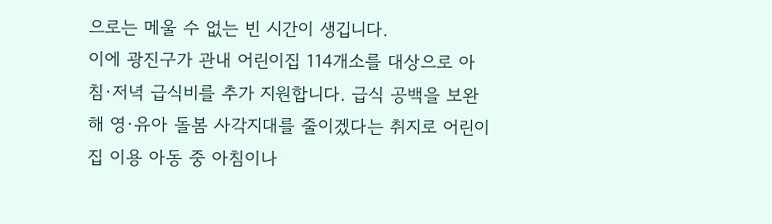으로는 메울 수 없는 빈 시간이 생깁니다.
이에 광진구가 관내 어린이집 114개소를 대상으로 아침·저녁 급식비를 추가 지원합니다. 급식 공백을 보완해 영·유아 돌봄 사각지대를 줄이겠다는 취지로 어린이집 이용 아동 중 아침이나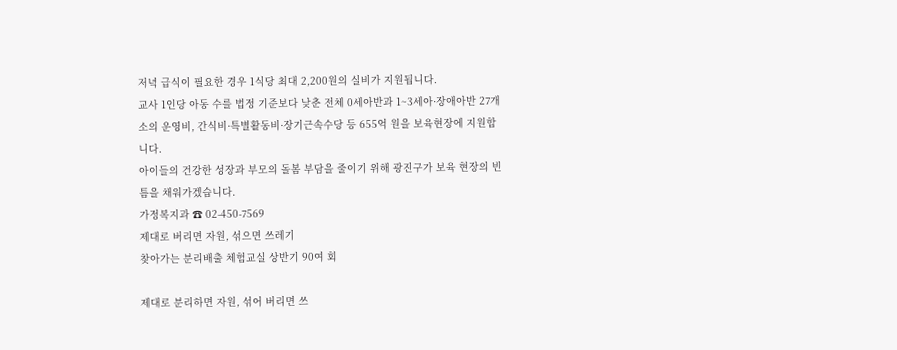저녁 급식이 필요한 경우 1식당 최대 2,200원의 실비가 지원됩니다.
교사 1인당 아동 수를 법정 기준보다 낮춘 전체 0세아반과 1~3세아·장애아반 27개소의 운영비, 간식비·특별활동비·장기근속수당 등 655억 원을 보육현장에 지원합니다.
아이들의 건강한 성장과 부모의 돌봄 부담을 줄이기 위해 광진구가 보육 현장의 빈틈을 채워가겠습니다.
가정복지과 ☎ 02-450-7569
제대로 버리면 자원, 섞으면 쓰레기
찾아가는 분리배출 체험교실 상반기 90여 회

제대로 분리하면 자원, 섞어 버리면 쓰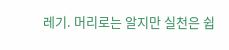레기. 머리로는 알지만 실천은 쉽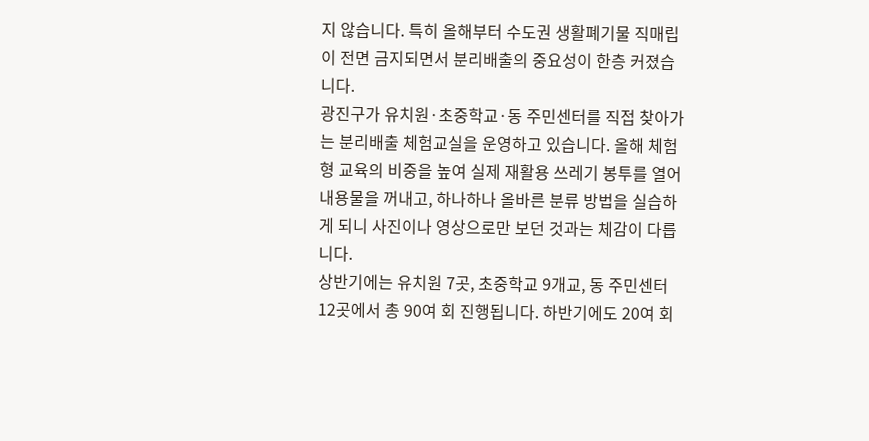지 않습니다. 특히 올해부터 수도권 생활폐기물 직매립이 전면 금지되면서 분리배출의 중요성이 한층 커졌습니다.
광진구가 유치원·초중학교·동 주민센터를 직접 찾아가는 분리배출 체험교실을 운영하고 있습니다. 올해 체험형 교육의 비중을 높여 실제 재활용 쓰레기 봉투를 열어 내용물을 꺼내고, 하나하나 올바른 분류 방법을 실습하게 되니 사진이나 영상으로만 보던 것과는 체감이 다릅니다.
상반기에는 유치원 7곳, 초중학교 9개교, 동 주민센터 12곳에서 총 90여 회 진행됩니다. 하반기에도 20여 회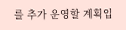를 추가 운영할 계획입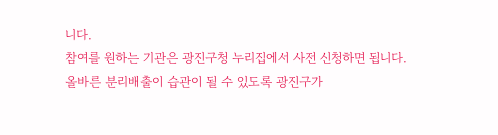니다.
참여를 원하는 기관은 광진구청 누리집에서 사전 신청하면 됩니다.
올바른 분리배출이 습관이 될 수 있도록 광진구가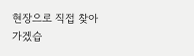현장으로 직접 찾아가겠습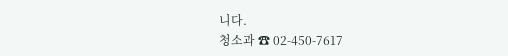니다.
청소과 ☎ 02-450-7617